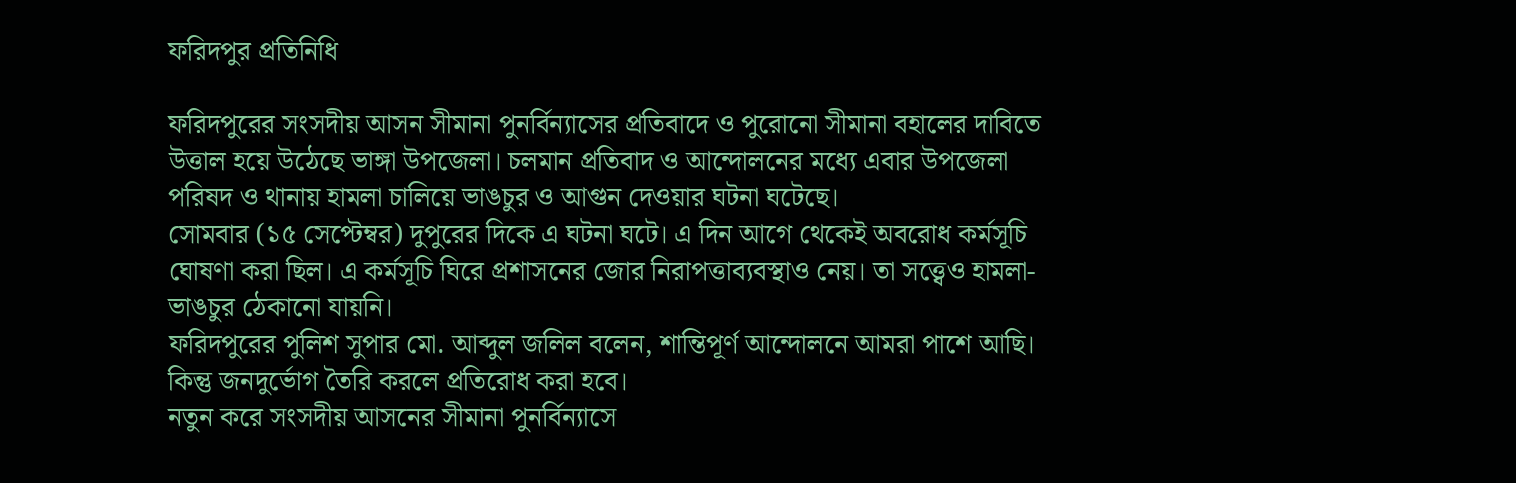ফরিদপুর প্রতিনিধি

ফরিদপুরের সংসদীয় আসন সীমানা পুনর্বিন্যাসের প্রতিবাদে ও পুরোনো সীমানা বহালের দাবিতে উত্তাল হয়ে উঠেছে ভাঙ্গা উপজেলা। চলমান প্রতিবাদ ও আন্দোলনের মধ্যে এবার উপজেলা পরিষদ ও থানায় হামলা চালিয়ে ভাঙচুর ও আগুন দেওয়ার ঘটনা ঘটেছে।
সোমবার (১৫ সেপ্টেম্বর) দুপুরের দিকে এ ঘটনা ঘটে। এ দিন আগে থেকেই অবরোধ কর্মসূচি ঘোষণা করা ছিল। এ কর্মসূচি ঘিরে প্রশাসনের জোর নিরাপত্তাব্যবস্থাও নেয়। তা সত্ত্বেও হামলা-ভাঙচুর ঠেকানো যায়নি।
ফরিদপুরের পুলিশ সুপার মো. আব্দুল জলিল বলেন, শান্তিপূর্ণ আন্দোলনে আমরা পাশে আছি। কিন্তু জনদুর্ভোগ তৈরি করলে প্রতিরোধ করা হবে।
নতুন করে সংসদীয় আসনের সীমানা পুনর্বিন্যাসে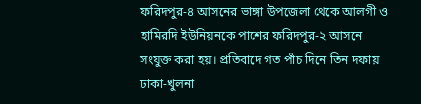ফরিদপুর-৪ আসনের ভাঙ্গা উপজেলা থেকে আলগী ও হামিরদি ইউনিয়নকে পাশের ফরিদপুর-২ আসনে সংযুক্ত করা হয়। প্রতিবাদে গত পাঁচ দিনে তিন দফায় ঢাকা-খুলনা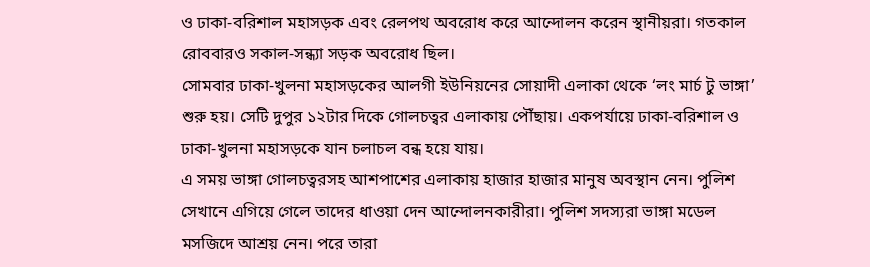ও ঢাকা-বরিশাল মহাসড়ক এবং রেলপথ অবরোধ করে আন্দোলন করেন স্থানীয়রা। গতকাল রোববারও সকাল-সন্ধ্যা সড়ক অবরোধ ছিল।
সোমবার ঢাকা-খুলনা মহাসড়কের আলগী ইউনিয়নের সোয়াদী এলাকা থেকে ‘লং মার্চ টু ভাঙ্গা’ শুরু হয়। সেটি দুপুর ১২টার দিকে গোলচত্বর এলাকায় পৌঁছায়। একপর্যায়ে ঢাকা-বরিশাল ও ঢাকা-খুলনা মহাসড়কে যান চলাচল বন্ধ হয়ে যায়।
এ সময় ভাঙ্গা গোলচত্বরসহ আশপাশের এলাকায় হাজার হাজার মানুষ অবস্থান নেন। পুলিশ সেখানে এগিয়ে গেলে তাদের ধাওয়া দেন আন্দোলনকারীরা। পুলিশ সদস্যরা ভাঙ্গা মডেল মসজিদে আশ্রয় নেন। পরে তারা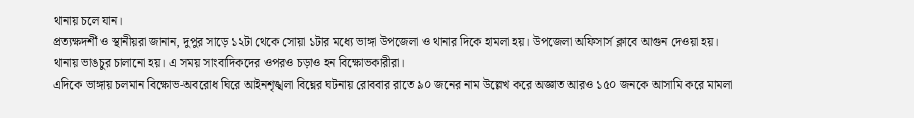থানায় চলে যান।
প্রত্যক্ষদর্শী ও স্থানীয়রা জানান, দুপুর সাড়ে ১২টা থেকে সোয়া ১টার মধ্যে ভাঙ্গা উপজেলা ও থানার দিকে হামলা হয়। উপজেলা অফিসার্স ক্লাবে আগুন দেওয়া হয়। থানায় ভাঙচুর চালানো হয়। এ সময় সাংবাদিকদের ওপরও চড়াও হন বিক্ষোভকারীরা।
এদিকে ভাঙ্গায় চলমান বিক্ষোভ-অবরোধ ঘিরে আইনশৃঙ্খলা বিঘ্নের ঘটনায় রোববার রাতে ৯০ জনের নাম উল্লেখ করে অজ্ঞাত আরও ১৫০ জনকে আসামি করে মামলা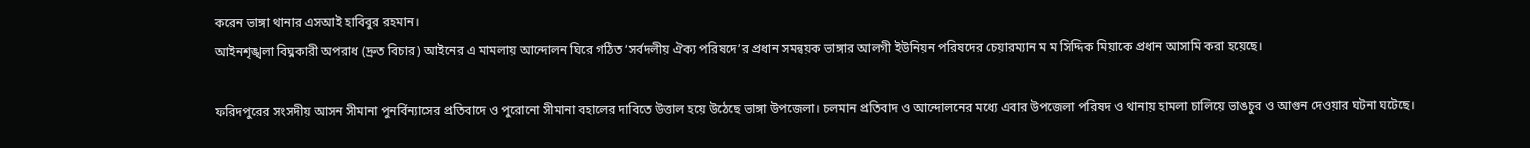করেন ভাঙ্গা থানার এসআই হাবিবুর রহমান।
আইনশৃঙ্খলা বিঘ্নকারী অপরাধ (দ্রুত বিচার) আইনের এ মামলায় আন্দোলন ঘিরে গঠিত ‘সর্বদলীয় ঐক্য পরিষদে’র প্রধান সমন্বয়ক ভাঙ্গার আলগী ইউনিয়ন পরিষদের চেয়ারম্যান ম ম সিদ্দিক মিয়াকে প্রধান আসামি করা হয়েছে।

ফরিদপুরের সংসদীয় আসন সীমানা পুনর্বিন্যাসের প্রতিবাদে ও পুরোনো সীমানা বহালের দাবিতে উত্তাল হয়ে উঠেছে ভাঙ্গা উপজেলা। চলমান প্রতিবাদ ও আন্দোলনের মধ্যে এবার উপজেলা পরিষদ ও থানায় হামলা চালিয়ে ভাঙচুর ও আগুন দেওয়ার ঘটনা ঘটেছে।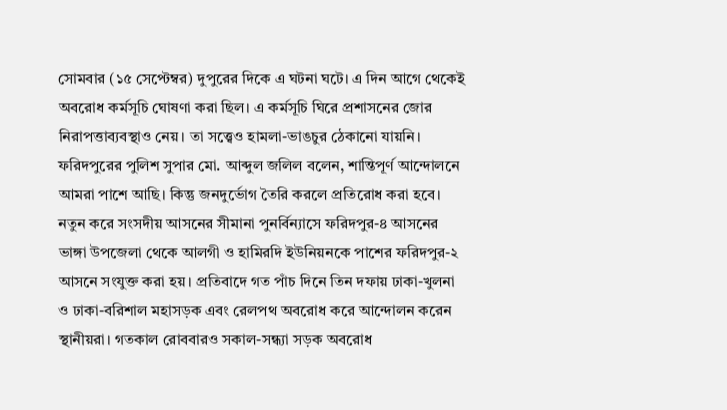সোমবার (১৫ সেপ্টেম্বর) দুপুরের দিকে এ ঘটনা ঘটে। এ দিন আগে থেকেই অবরোধ কর্মসূচি ঘোষণা করা ছিল। এ কর্মসূচি ঘিরে প্রশাসনের জোর নিরাপত্তাব্যবস্থাও নেয়। তা সত্ত্বেও হামলা-ভাঙচুর ঠেকানো যায়নি।
ফরিদপুরের পুলিশ সুপার মো. আব্দুল জলিল বলেন, শান্তিপূর্ণ আন্দোলনে আমরা পাশে আছি। কিন্তু জনদুর্ভোগ তৈরি করলে প্রতিরোধ করা হবে।
নতুন করে সংসদীয় আসনের সীমানা পুনর্বিন্যাসে ফরিদপুর-৪ আসনের ভাঙ্গা উপজেলা থেকে আলগী ও হামিরদি ইউনিয়নকে পাশের ফরিদপুর-২ আসনে সংযুক্ত করা হয়। প্রতিবাদে গত পাঁচ দিনে তিন দফায় ঢাকা-খুলনা ও ঢাকা-বরিশাল মহাসড়ক এবং রেলপথ অবরোধ করে আন্দোলন করেন স্থানীয়রা। গতকাল রোববারও সকাল-সন্ধ্যা সড়ক অবরোধ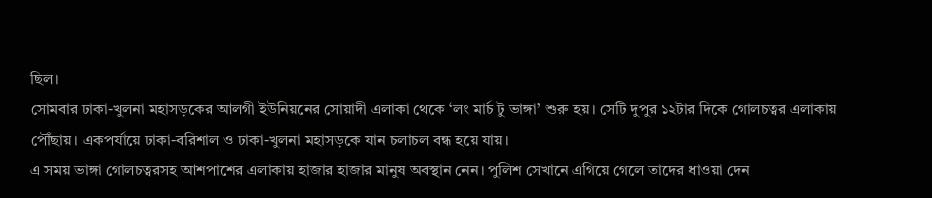ছিল।
সোমবার ঢাকা-খুলনা মহাসড়কের আলগী ইউনিয়নের সোয়াদী এলাকা থেকে ‘লং মার্চ টু ভাঙ্গা’ শুরু হয়। সেটি দুপুর ১২টার দিকে গোলচত্বর এলাকায় পৌঁছায়। একপর্যায়ে ঢাকা-বরিশাল ও ঢাকা-খুলনা মহাসড়কে যান চলাচল বন্ধ হয়ে যায়।
এ সময় ভাঙ্গা গোলচত্বরসহ আশপাশের এলাকায় হাজার হাজার মানুষ অবস্থান নেন। পুলিশ সেখানে এগিয়ে গেলে তাদের ধাওয়া দেন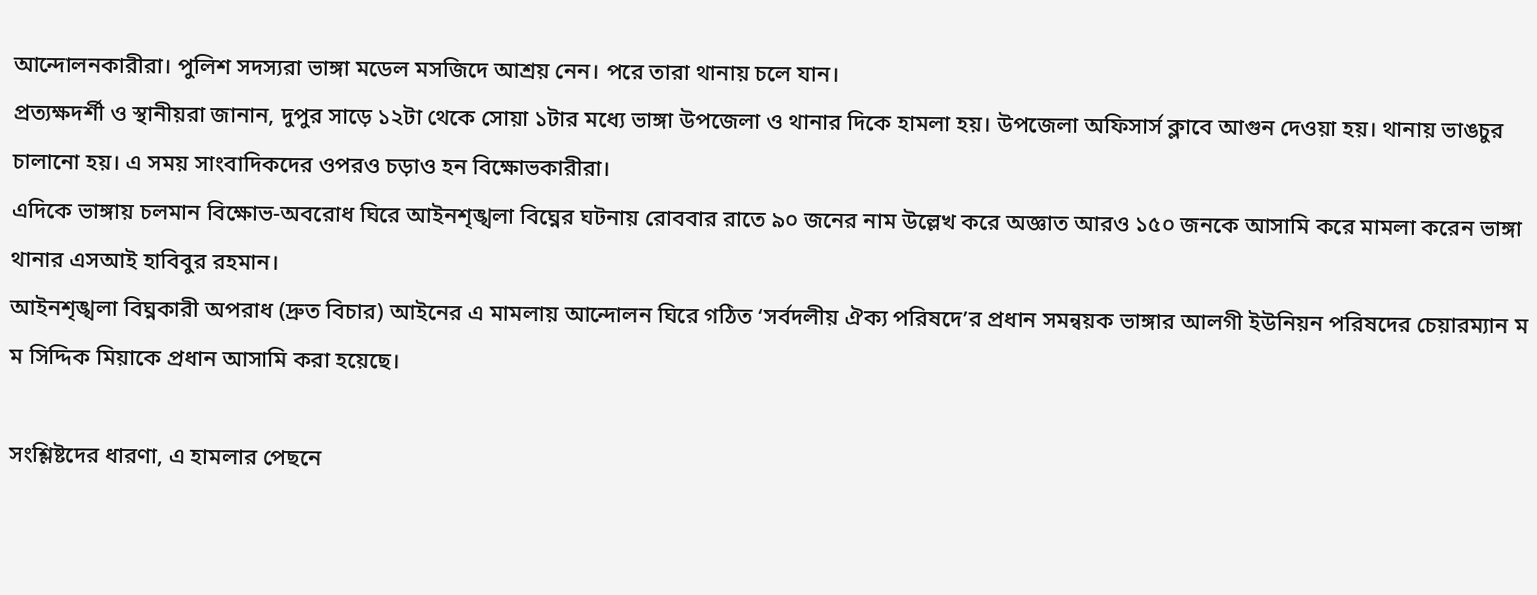আন্দোলনকারীরা। পুলিশ সদস্যরা ভাঙ্গা মডেল মসজিদে আশ্রয় নেন। পরে তারা থানায় চলে যান।
প্রত্যক্ষদর্শী ও স্থানীয়রা জানান, দুপুর সাড়ে ১২টা থেকে সোয়া ১টার মধ্যে ভাঙ্গা উপজেলা ও থানার দিকে হামলা হয়। উপজেলা অফিসার্স ক্লাবে আগুন দেওয়া হয়। থানায় ভাঙচুর চালানো হয়। এ সময় সাংবাদিকদের ওপরও চড়াও হন বিক্ষোভকারীরা।
এদিকে ভাঙ্গায় চলমান বিক্ষোভ-অবরোধ ঘিরে আইনশৃঙ্খলা বিঘ্নের ঘটনায় রোববার রাতে ৯০ জনের নাম উল্লেখ করে অজ্ঞাত আরও ১৫০ জনকে আসামি করে মামলা করেন ভাঙ্গা থানার এসআই হাবিবুর রহমান।
আইনশৃঙ্খলা বিঘ্নকারী অপরাধ (দ্রুত বিচার) আইনের এ মামলায় আন্দোলন ঘিরে গঠিত ‘সর্বদলীয় ঐক্য পরিষদে’র প্রধান সমন্বয়ক ভাঙ্গার আলগী ইউনিয়ন পরিষদের চেয়ারম্যান ম ম সিদ্দিক মিয়াকে প্রধান আসামি করা হয়েছে।

সংশ্লিষ্টদের ধারণা, এ হামলার পেছনে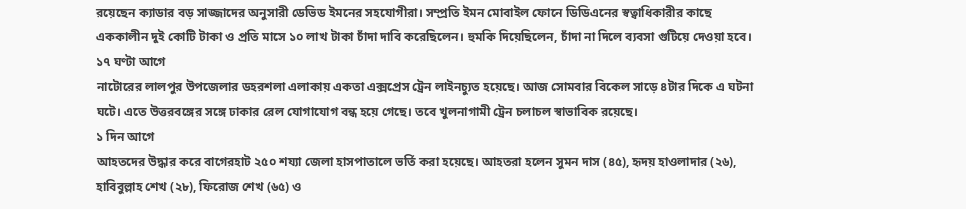রয়েছেন ক্যাডার বড় সাজ্জাদের অনুসারী ডেভিড ইমনের সহযোগীরা। সম্প্রতি ইমন মোবাইল ফোনে ডিডিএনের স্বত্বাধিকারীর কাছে এককালীন দুই কোটি টাকা ও প্রতি মাসে ১০ লাখ টাকা চাঁদা দাবি করেছিলেন। হুমকি দিয়েছিলেন, চাঁদা না দিলে ব্যবসা গুটিয়ে দেওয়া হবে।
১৭ ঘণ্টা আগে
নাটোরের লালপুর উপজেলার ডহরশলা এলাকায় একতা এক্সপ্রেস ট্রেন লাইনচ্যুত হয়েছে। আজ সোমবার বিকেল সাড়ে ৪টার দিকে এ ঘটনা ঘটে। এতে উত্তরবঙ্গের সঙ্গে ঢাকার রেল যোগাযোগ বন্ধ হয়ে গেছে। তবে খুলনাগামী ট্রেন চলাচল স্বাভাবিক রয়েছে।
১ দিন আগে
আহতদের উদ্ধার করে বাগেরহাট ২৫০ শয্যা জেলা হাসপাতালে ভর্তি করা হয়েছে। আহতরা হলেন সুমন দাস (৪৫), হৃদয় হাওলাদার (২৬), হাবিবুল্লাহ শেখ (২৮), ফিরোজ শেখ (৬৫) ও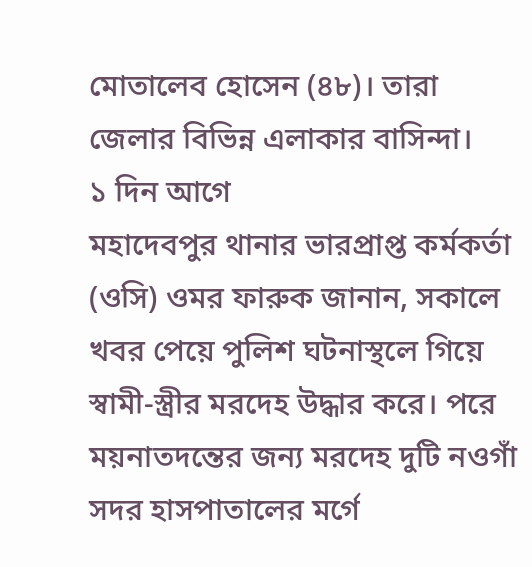মোতালেব হোসেন (৪৮)। তারা জেলার বিভিন্ন এলাকার বাসিন্দা।
১ দিন আগে
মহাদেবপুর থানার ভারপ্রাপ্ত কর্মকর্তা (ওসি) ওমর ফারুক জানান, সকালে খবর পেয়ে পুলিশ ঘটনাস্থলে গিয়ে স্বামী-স্ত্রীর মরদেহ উদ্ধার করে। পরে ময়নাতদন্তের জন্য মরদেহ দুটি নওগাঁ সদর হাসপাতালের মর্গে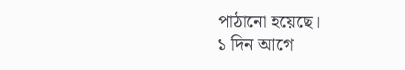পাঠানো হয়েছে।
১ দিন আগে